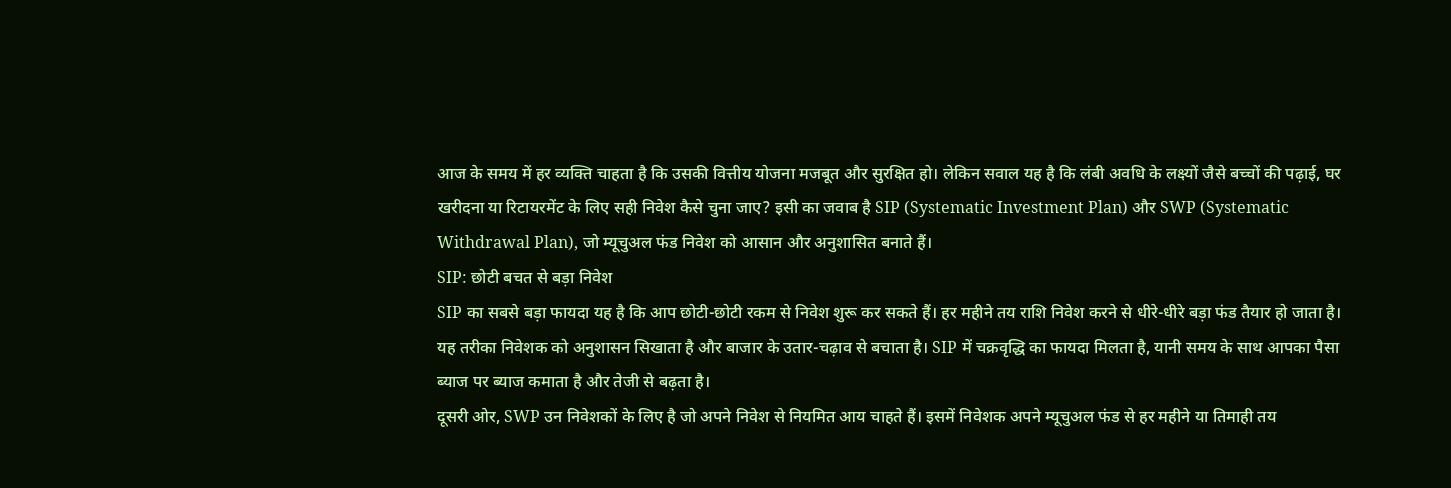आज के समय में हर व्यक्ति चाहता है कि उसकी वित्तीय योजना मजबूत और सुरक्षित हो। लेकिन सवाल यह है कि लंबी अवधि के लक्ष्यों जैसे बच्चों की पढ़ाई, घर खरीदना या रिटायरमेंट के लिए सही निवेश कैसे चुना जाए? इसी का जवाब है SIP (Systematic Investment Plan) और SWP (Systematic Withdrawal Plan), जो म्यूचुअल फंड निवेश को आसान और अनुशासित बनाते हैं।
SIP: छोटी बचत से बड़ा निवेश
SIP का सबसे बड़ा फायदा यह है कि आप छोटी-छोटी रकम से निवेश शुरू कर सकते हैं। हर महीने तय राशि निवेश करने से धीरे-धीरे बड़ा फंड तैयार हो जाता है। यह तरीका निवेशक को अनुशासन सिखाता है और बाजार के उतार-चढ़ाव से बचाता है। SIP में चक्रवृद्धि का फायदा मिलता है, यानी समय के साथ आपका पैसा ब्याज पर ब्याज कमाता है और तेजी से बढ़ता है।
दूसरी ओर, SWP उन निवेशकों के लिए है जो अपने निवेश से नियमित आय चाहते हैं। इसमें निवेशक अपने म्यूचुअल फंड से हर महीने या तिमाही तय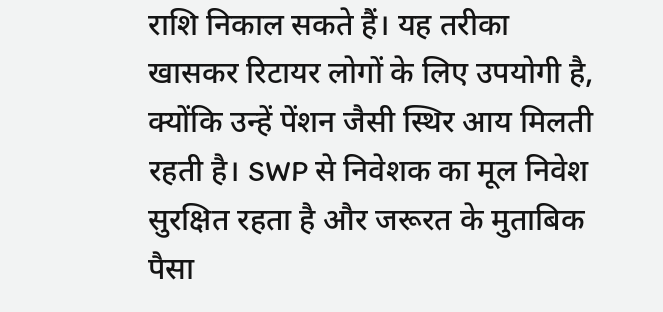राशि निकाल सकते हैं। यह तरीका खासकर रिटायर लोगों के लिए उपयोगी है, क्योंकि उन्हें पेंशन जैसी स्थिर आय मिलती रहती है। SWP से निवेशक का मूल निवेश सुरक्षित रहता है और जरूरत के मुताबिक पैसा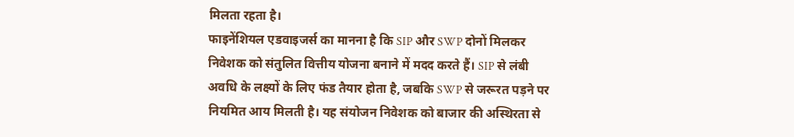मिलता रहता है।
फाइनेंशियल एडवाइजर्स का मानना है कि SIP और SWP दोनों मिलकर निवेशक को संतुलित वित्तीय योजना बनाने में मदद करते हैं। SIP से लंबी अवधि के लक्ष्यों के लिए फंड तैयार होता है, जबकि SWP से जरूरत पड़ने पर नियमित आय मिलती है। यह संयोजन निवेशक को बाजार की अस्थिरता से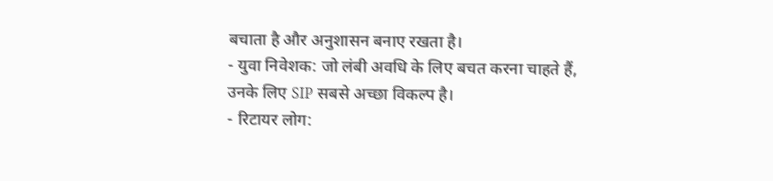बचाता है और अनुशासन बनाए रखता है।
- युवा निवेशक: जो लंबी अवधि के लिए बचत करना चाहते हैं, उनके लिए SIP सबसे अच्छा विकल्प है।
- रिटायर लोग: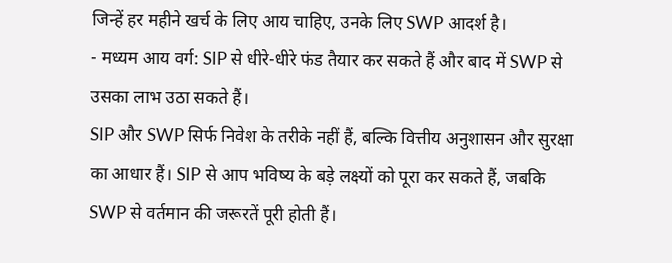जिन्हें हर महीने खर्च के लिए आय चाहिए, उनके लिए SWP आदर्श है।
- मध्यम आय वर्ग: SIP से धीरे-धीरे फंड तैयार कर सकते हैं और बाद में SWP से उसका लाभ उठा सकते हैं।
SIP और SWP सिर्फ निवेश के तरीके नहीं हैं, बल्कि वित्तीय अनुशासन और सुरक्षा का आधार हैं। SIP से आप भविष्य के बड़े लक्ष्यों को पूरा कर सकते हैं, जबकि SWP से वर्तमान की जरूरतें पूरी होती हैं।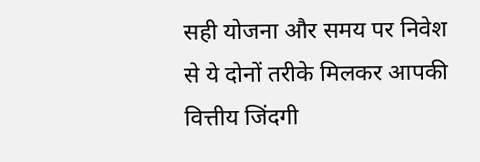सही योजना और समय पर निवेश से ये दोनों तरीके मिलकर आपकी वित्तीय जिंदगी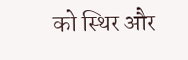को स्थिर और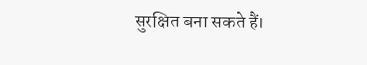सुरक्षित बना सकते हैं।